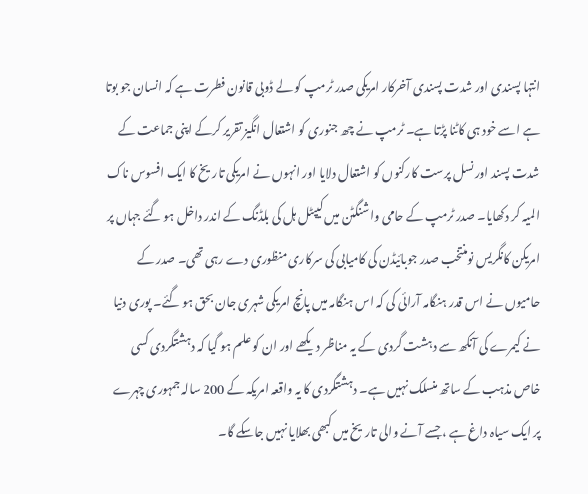انتہا پسندی اور شدت پسندی آخرکار امریکی صدر ٹرمپ کو لے ڈوبی قانون فطرت ہے کہ انسان جو بوتا ہے اسے خود ہی کاٹنا پڑتا ہے۔ ٹرمپ نے چھ جنوری کو اشتعال انگیز تقریر کرکے اپنی جماعت کے شدت پسند اور نسل پرست کارکنوں کو اشتعال دلایا اور انہوں نے امریکی تاریخ کا ایک افسوس ناک المیہ کر دکھایا۔ صدر ٹرمپ کے حامی واشنگٹن میں کیپٹل ہل کی بلڈنگ کے اندر داخل ہو گئے جہاں پر امریکن کانگریس نومنتخب صدر جوبائیڈن کی کامیابی کی سرکاری منظوری دے رہی تھی۔ صدر کے حامیوں نے اس قدر ہنگامہ آرائی کی کہ اس ہنگامہ میں پانچ امریکی شہری جان بحق ہو گئے۔ پوری دنیا نے کیمرے کی آنکھ سے دہشت گردی کے یہ مناظر دیکھے اور ان کو علم ہو گیا کہ دہشتگردی کسی خاص مذہب کے ساتھ منسلک نہیں ہے۔ دہشتگردی کا یہ واقعہ امریکہ کے 200 سالہ جمہوری چہرے پر ایک سیاہ داغ ہے ، جسے آنے والی تاریخ میں کبھی بھلایا نہیں جاسکے گا۔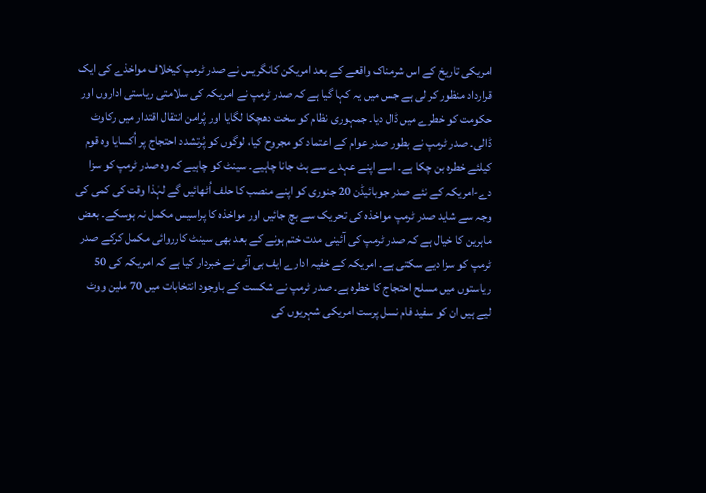امریکی تاریخ کے اس شرمناک واقعے کے بعد امریکن کانگریس نے صدر ٹرمپ کیخلاف مواخذے کی ایک قرارداد منظور کر لی ہے جس میں یہ کہا گیا ہے کہ صدر ٹرمپ نے امریکہ کی سلامتی ریاستی اداروں اور حکومت کو خطرے میں ڈال دیا۔ جمہوری نظام کو سخت دھچکا لگایا اور پُرامن انتقال اقتدار میں رکاوٹ ڈالی۔ صدر ٹرمپ نے بطور صدر عوام کے اعتماد کو مجروح کیا، لوگوں کو پُرتشدد احتجاج پر اُکسایا وہ قوم کیلئے خطرہ بن چکا ہے۔ اسے اپنے عہدے سے ہٹ جانا چاہیے۔ سینٹ کو چاہیے کہ وہ صدر ٹرمپ کو سزا دے-امریکہ کے نئے صدر جوبائیڈن 20 جنوری کو اپنے منصب کا حلف اُٹھائیں گے لہٰذا وقت کی کمی کی وجہ سے شاید صدر ٹرمپ مواخذہ کی تحریک سے بچ جائیں اور مواخذہ کا پراسیس مکمل نہ ہوسکے۔ بعض ماہرین کا خیال ہے کہ صدر ٹرمپ کی آئینی مدت ختم ہونے کے بعد بھی سینٹ کارروائی مکمل کرکے صدر ٹرمپ کو سزا دیے سکتی ہے۔ امریکہ کے خفیہ ادارے ایف بی آئی نے خبردار کیا ہے کہ امریکہ کی 50 ریاستوں میں مسلح احتجاج کا خطرہ ہے۔ صدر ٹرمپ نے شکست کے باوجود انتخابات میں 70 ملین ووٹ لیے ہیں ان کو سفید فام نسل پرست امریکی شہریوں کی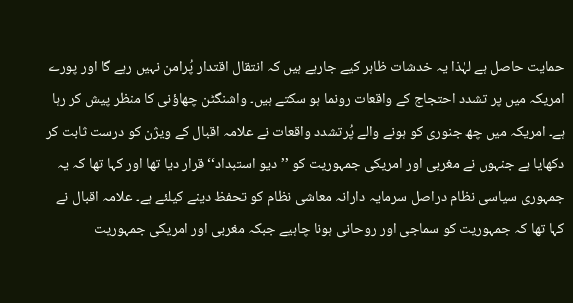حمایت حاصل ہے لہٰذا یہ خدشات ظاہر کیے جارہے ہیں کہ انتقال اقتدار پُرامن نہیں رہے گا اور پورے امریکہ میں پر تشدد احتجاج کے واقعات رونما ہو سکتے ہیں۔ واشنگٹن چھاؤنی کا منظر پیش کر رہا ہے۔ امریکہ میں چھ جنوری کو ہونے والے پُرتشدد واقعات نے علامہ اقبال کے ویژن کو درست ثابت کر دکھایا ہے جنہوں نے مغربی اور امریکی جمہوریت کو ’’دیو استبداد‘‘ قرار دیا تھا اور کہا تھا کہ یہ جمہوری سیاسی نظام دراصل سرمایہ دارانہ معاشی نظام کو تحفظ دینے کیلئے ہے۔ علامہ اقبال نے کہا تھا کہ جمہوریت کو سماجی اور روحانی ہونا چاہیے جبکہ مغربی اور امریکی جمہوریت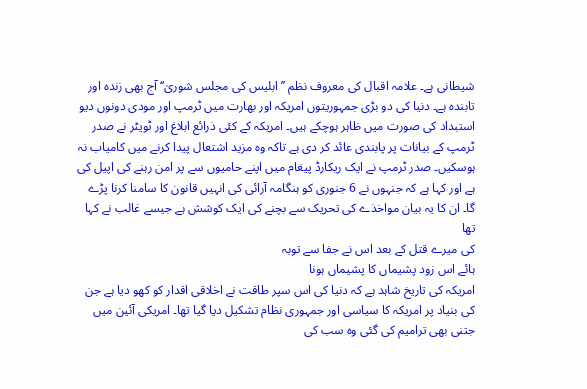شیطانی ہے۔ علامہ اقبال کی معروف نظم ’’ابلیس کی مجلس شوریٰ‘‘ آج بھی زندہ اور تابندہ ہے۔ دنیا کی دو بڑی جمہوریتوں امریکہ اور بھارت میں ٹرمپ اور مودی دونوں دیو استبداد کی صورت میں ظاہر ہوچکے ہیں۔ امریکہ کے کئی ذرائع ابلاغ اور ٹویٹر نے صدر ٹرمپ کے بیانات پر پابندی عائد کر دی ہے تاکہ وہ مزید اشتعال پیدا کرنے میں کامیاب نہ ہوسکیں۔ صدر ٹرمپ نے ایک ریکارڈ پیغام میں اپنے حامیوں سے پر امن رہنے کی اپیل کی ہے اور کہا ہے کہ جنہوں نے 6 جنوری کو ہنگامہ آرائی کی انہیں قانون کا سامنا کرنا پڑے گا۔ ان کا یہ بیان مواخذے کی تحریک سے بچنے کی ایک کوشش ہے جیسے غالب نے کہا تھا
کی میرے قتل کے بعد اس نے جفا سے توبہ
ہائے اس زود پشیماں کا پشیماں ہونا
امریکہ کی تاریخ شاہد ہے کہ دنیا کی اس سپر طاقت نے اخلاقی اقدار کو کھو دیا ہے جن کی بنیاد پر امریکہ کا سیاسی اور جمہوری نظام تشکیل دیا گیا تھا۔ امریکی آئین میں جتنی بھی ترامیم کی گئی وہ سب کی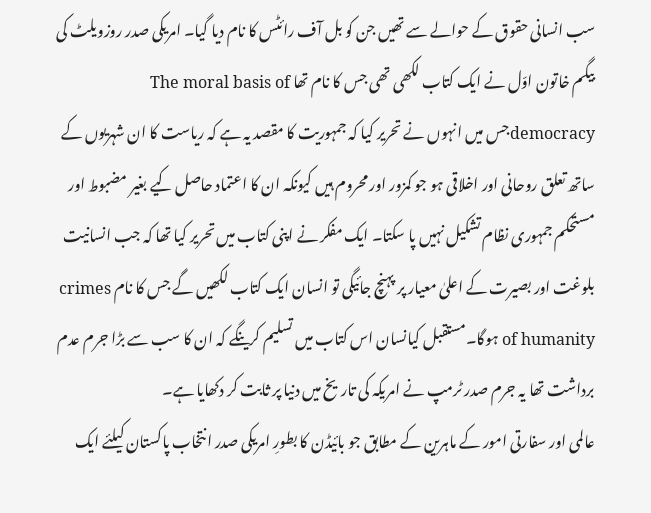سب انسانی حقوق کے حوالے سے تھیں جن کو بل آف رائٹس کا نام دیا گیا۔ امریکی صدر روزویلٹ کی بیگم خاتون اوّل نے ایک کتاب لکھی تھی جس کا نام تھا The moral basis of democracyجس میں انہوں نے تحریر کیا کہ جمہوریت کا مقصد یہ ہے کہ ریاست کا ان شہریوں کے ساتھ تعلق روحانی اور اخلاقی ہو جو کمزور اور محروم ہیں کیونکہ ان کا اعتماد حاصل کیے بغیر مضبوط اور مستحکم جمہوری نظام تشکیل نہیں پا سکتا۔ ایک مفکر نے اپنی کتاب میں تحریر کیا تھا کہ جب انسانیت بلوغت اور بصیرت کے اعلیٰ معیار پر پہنچ جائیگی تو انسان ایک کتاب لکھیں گے جس کا نام crimes of humanity ہوگا۔مستقبل کیانسان اس کتاب میں تسلیم کرینگے کہ ان کا سب سے بڑا جرم عدم برداشت تھا یہ جرم صدر ٹرمپ نے امریکہ کی تاریخ میں دنیا پر ثابت کر دکھایا ہے۔
عالمی اور سفارتی امور کے ماہرین کے مطابق جو بائیڈن کا بطورِ امریکی صدر انتخاب پاکستان کیلئے ایک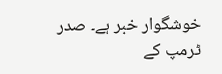خوشگوار خبر ہے۔ صدر ٹرمپ کے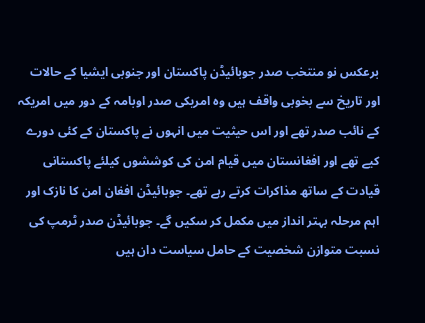برعکس نو منتخب صدر جوبائیڈن پاکستان اور جنوبی ایشیا کے حالات اور تاریخ سے بخوبی واقف ہیں وہ امریکی صدر اوبامہ کے دور میں امریکہ کے نائب صدر تھے اور اس حیثیت میں انہوں نے پاکستان کے کئی دورے کیے تھے اور افغانستان میں قیام امن کی کوششوں کیلئے پاکستانی قیادت کے ساتھ مذاکرات کرتے رہے تھے۔ جوبائیڈن افغان امن کا نازک اور اہم مرحلہ بہتر انداز میں مکمل کر سکیں گے۔ جوبائیڈن صدر ٹرمپ کی نسبت متوازن شخصیت کے حامل سیاست دان ہیں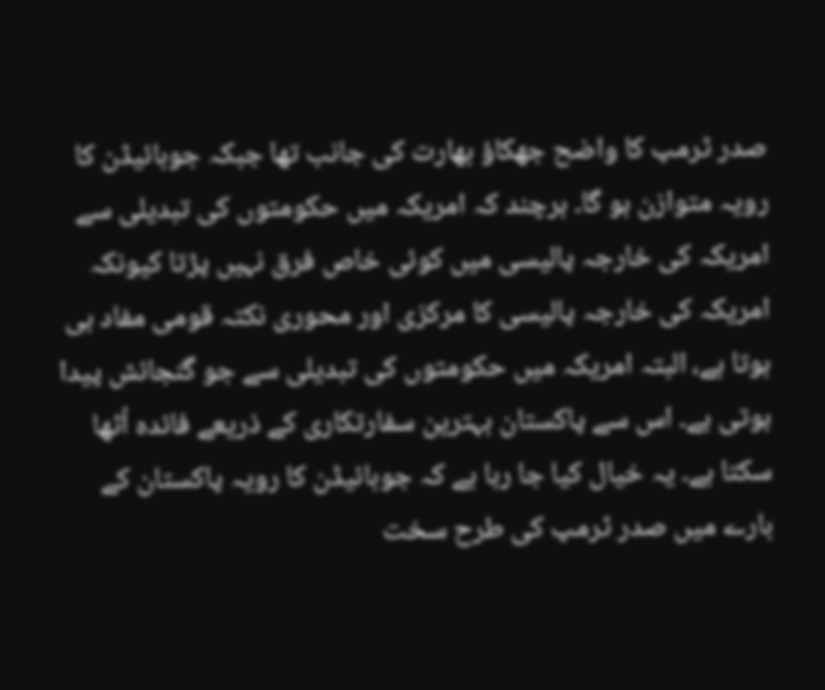صدر ٹرمپ کا واضح جھکاؤ بھارت کی جانب تھا جبکہ جوبائیڈن کا رویہ متوازن ہو گا۔ ہرچند کہ امریکہ میں حکومتوں کی تبدیلی سے امریکہ کی خارجہ پالیسی میں کوئی خاص فرق نہیں پڑتا کیونکہ امریکہ کی خارجہ پالیسی کا مرکزی اور محوری نکتہ قومی مفاد ہی ہوتا ہے، البتہ امریکہ میں حکومتوں کی تبدیلی سے جو گنجائش پیدا ہوتی ہے۔ اس سے پاکستان بہترین سفارتکاری کے ذریعے فائدہ اُٹھا سکتا ہے۔ یہ خیال کیا جا رہا ہے کہ جوبائیڈن کا رویہ پاکستان کے بارے میں صدر ٹرمپ کی طرح سخت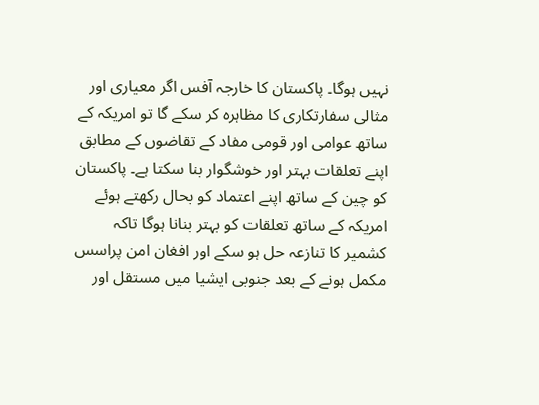نہیں ہوگا۔ پاکستان کا خارجہ آفس اگر معیاری اور مثالی سفارتکاری کا مظاہرہ کر سکے گا تو امریکہ کے ساتھ عوامی اور قومی مفاد کے تقاضوں کے مطابق اپنے تعلقات بہتر اور خوشگوار بنا سکتا ہے۔ پاکستان کو چین کے ساتھ اپنے اعتماد کو بحال رکھتے ہوئے امریکہ کے ساتھ تعلقات کو بہتر بنانا ہوگا تاکہ کشمیر کا تنازعہ حل ہو سکے اور افغان امن پراسس مکمل ہونے کے بعد جنوبی ایشیا میں مستقل اور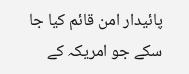پائیدار امن قائم کیا جا سکے جو امریکہ کے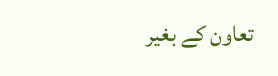تعاون کے بغیر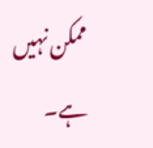ممکن نہیں ہے۔